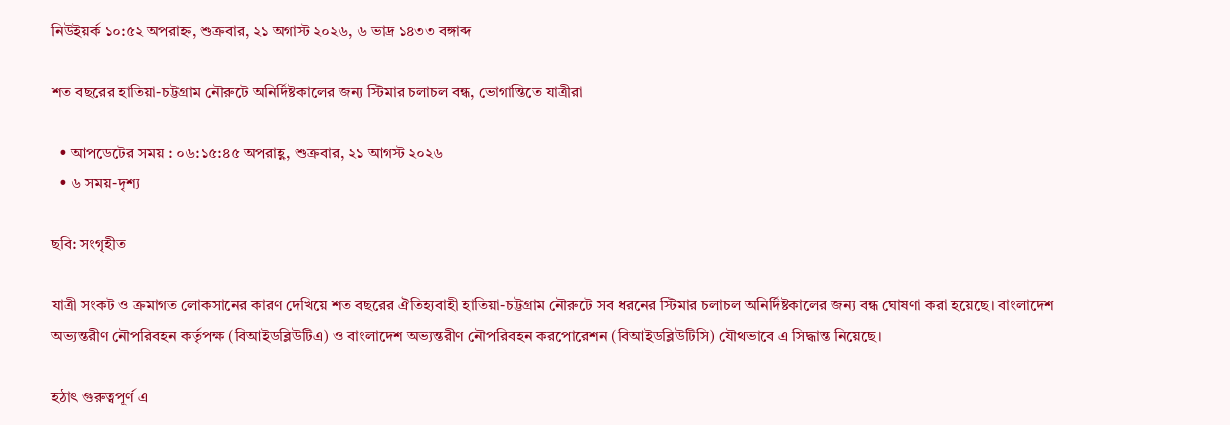নিউইয়র্ক ১০:৫২ অপরাহ্ন, শুক্রবার, ২১ অগাস্ট ২০২৬, ৬ ভাদ্র ১৪৩৩ বঙ্গাব্দ

শত বছরের হাতিয়া-চট্টগ্রাম নৌরুটে অনির্দিষ্টকালের জন্য স্টিমার চলাচল বন্ধ, ভোগান্তিতে যাত্রীরা

  • আপডেটের সময় : ০৬:১৫:৪৫ অপরাহ্ণ, শুক্রবার, ২১ আগস্ট ২০২৬
  • ৬ সময়-দৃশ্য

ছবি: সংগৃহীত

যাত্রী সংকট ও ক্রমাগত লোকসানের কারণ দেখিয়ে শত বছরের ঐতিহ্যবাহী হাতিয়া-চট্টগ্রাম নৌরুটে সব ধরনের স্টিমার চলাচল অনির্দিষ্টকালের জন্য বন্ধ ঘোষণা করা হয়েছে। বাংলাদেশ অভ্যন্তরীণ নৌপরিবহন কর্তৃপক্ষ (বিআইডব্লিউটিএ) ও বাংলাদেশ অভ্যন্তরীণ নৌপরিবহন করপোরেশন (বিআইডব্লিউটিসি) যৌথভাবে এ সিদ্ধান্ত নিয়েছে।

হঠাৎ গুরুত্বপূর্ণ এ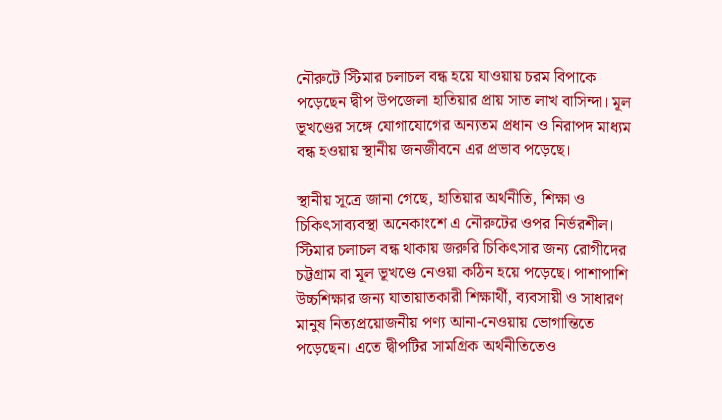নৌরুটে স্টিমার চলাচল বন্ধ হয়ে যাওয়ায় চরম বিপাকে পড়েছেন দ্বীপ উপজেলা হাতিয়ার প্রায় সাত লাখ বাসিন্দা। মূল ভূখণ্ডের সঙ্গে যোগাযোগের অন্যতম প্রধান ও নিরাপদ মাধ্যম বন্ধ হওয়ায় স্থানীয় জনজীবনে এর প্রভাব পড়েছে।

স্থানীয় সূত্রে জানা গেছে, হাতিয়ার অর্থনীতি, শিক্ষা ও চিকিৎসাব্যবস্থা অনেকাংশে এ নৌরুটের ওপর নির্ভরশীল। স্টিমার চলাচল বন্ধ থাকায় জরুরি চিকিৎসার জন্য রোগীদের চট্টগ্রাম বা মূল ভূখণ্ডে নেওয়া কঠিন হয়ে পড়েছে। পাশাপাশি উচ্চশিক্ষার জন্য যাতায়াতকারী শিক্ষার্থী, ব্যবসায়ী ও সাধারণ মানুষ নিত্যপ্রয়োজনীয় পণ্য আনা-নেওয়ায় ভোগান্তিতে পড়েছেন। এতে দ্বীপটির সামগ্রিক অর্থনীতিতেও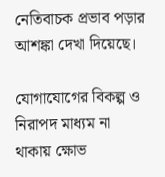নেতিবাচক প্রভাব পড়ার আশঙ্কা দেখা দিয়েছে।

যোগাযোগের বিকল্প ও নিরাপদ মাধ্যম না থাকায় ক্ষোভ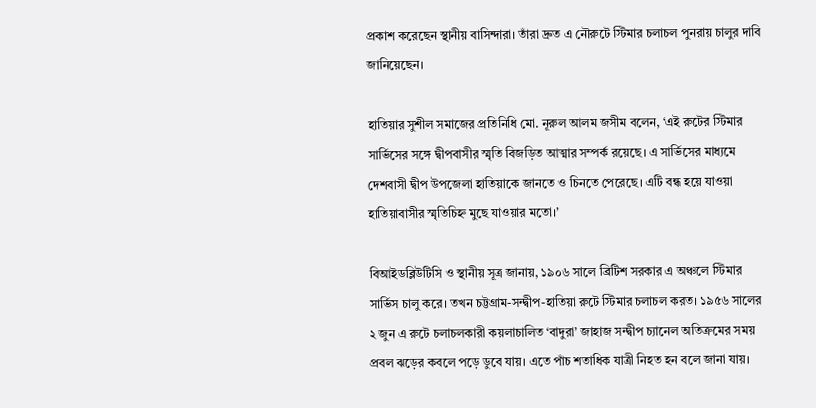প্রকাশ করেছেন স্থানীয় বাসিন্দারা। তাঁরা দ্রুত এ নৌরুটে স্টিমার চলাচল পুনরায় চালুর দাবি জানিয়েছেন।

হাতিয়ার সুশীল সমাজের প্রতিনিধি মো. নূরুল আলম জসীম বলেন, ‘এই রুটের স্টিমার সার্ভিসের সঙ্গে দ্বীপবাসীর স্মৃতি বিজড়িত আত্মার সম্পর্ক রয়েছে। এ সার্ভিসের মাধ্যমে দেশবাসী দ্বীপ উপজেলা হাতিয়াকে জানতে ও চিনতে পেরেছে। এটি বন্ধ হয়ে যাওয়া হাতিয়াবাসীর স্মৃতিচিহ্ন মুছে যাওয়ার মতো।’

বিআইডব্লিউটিসি ও স্থানীয় সূত্র জানায়, ১৯০৬ সালে ব্রিটিশ সরকার এ অঞ্চলে স্টিমার সার্ভিস চালু করে। তখন চট্টগ্রাম-সন্দ্বীপ-হাতিয়া রুটে স্টিমার চলাচল করত। ১৯৫৬ সালের ২ জুন এ রুটে চলাচলকারী কয়লাচালিত ‘বাদুরা’ জাহাজ সন্দ্বীপ চ্যানেল অতিক্রমের সময় প্রবল ঝড়ের কবলে পড়ে ডুবে যায়। এতে পাঁচ শতাধিক যাত্রী নিহত হন বলে জানা যায়।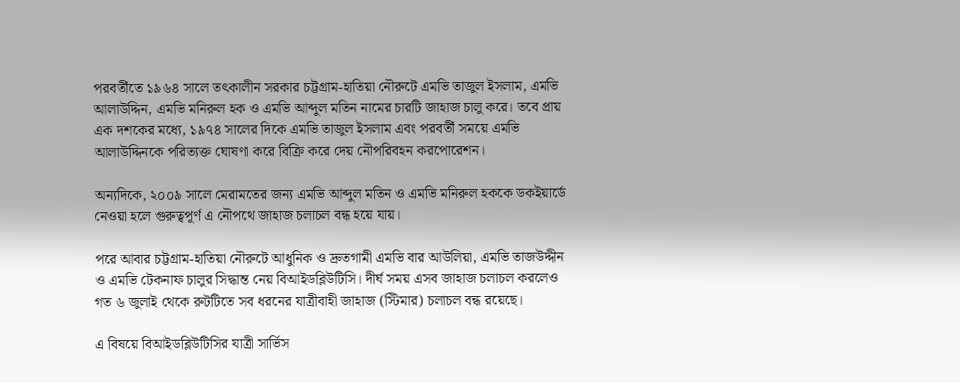পরবর্তীতে ১৯৬৪ সালে তৎকালীন সরকার চট্টগ্রাম-হাতিয়া নৌরুটে এমভি তাজুল ইসলাম, এমভি আলাউদ্দিন, এমভি মনিরুল হক ও এমভি আব্দুল মতিন নামের চারটি জাহাজ চালু করে। তবে প্রায় এক দশকের মধ্যে, ১৯৭৪ সালের দিকে এমভি তাজুল ইসলাম এবং পরবর্তী সময়ে এমভি আলাউদ্দিনকে পরিত্যক্ত ঘোষণা করে বিক্রি করে দেয় নৌপরিবহন করপোরেশন।

অন্যদিকে, ২০০৯ সালে মেরামতের জন্য এমভি আব্দুল মতিন ও এমভি মনিরুল হককে ডকইয়ার্ডে নেওয়া হলে গুরুত্বপূর্ণ এ নৌপথে জাহাজ চলাচল বন্ধ হয়ে যায়।

পরে আবার চট্টগ্রাম-হাতিয়া নৌরুটে আধুনিক ও দ্রুতগামী এমভি বার আউলিয়া, এমভি তাজউদ্দীন ও এমভি টেকনাফ চালুর সিদ্ধান্ত নেয় বিআইডব্লিউটিসি। দীর্ঘ সময় এসব জাহাজ চলাচল করলেও গত ৬ জুলাই থেকে রুটটিতে সব ধরনের যাত্রীবাহী জাহাজ (স্টিমার) চলাচল বন্ধ রয়েছে।

এ বিষয়ে বিআইডব্লিউটিসির যাত্রী সার্ভিস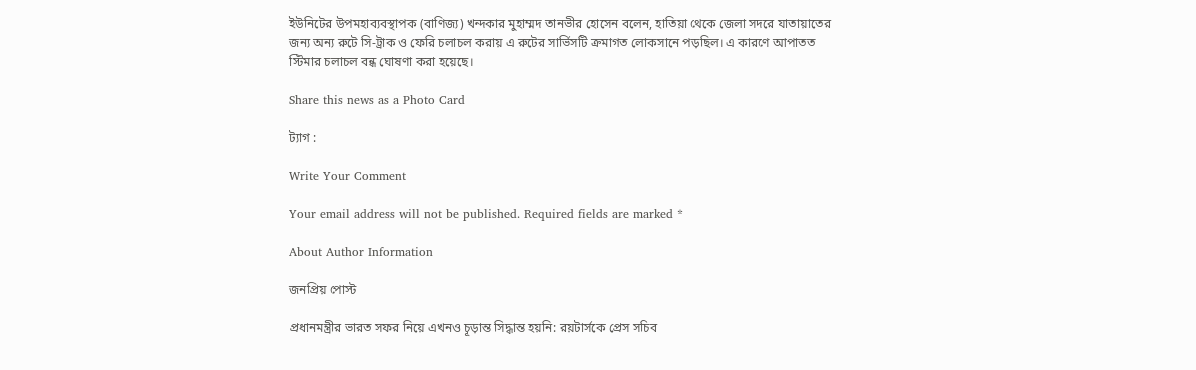ইউনিটের উপমহাব্যবস্থাপক (বাণিজ্য) খন্দকার মুহাম্মদ তানভীর হোসেন বলেন, হাতিয়া থেকে জেলা সদরে যাতায়াতের জন্য অন্য রুটে সি-ট্রাক ও ফেরি চলাচল করায় এ রুটের সার্ভিসটি ক্রমাগত লোকসানে পড়ছিল। এ কারণে আপাতত স্টিমার চলাচল বন্ধ ঘোষণা করা হয়েছে।

Share this news as a Photo Card

ট্যাগ :

Write Your Comment

Your email address will not be published. Required fields are marked *

About Author Information

জনপ্রিয় পোস্ট

প্রধানমন্ত্রীর ভারত সফর নিয়ে এখনও চূড়ান্ত সিদ্ধান্ত হয়নি: রয়টার্সকে প্রেস সচিব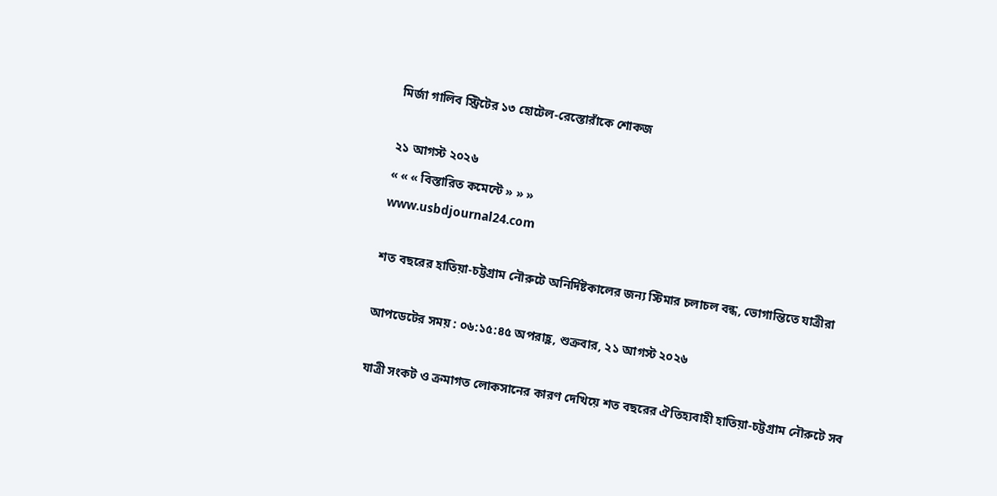মির্জা গালিব স্ট্রিটের ১৩ হোটেল-রেস্তোরাঁকে শোকজ

২১ আগস্ট ২০২৬
« « « বিস্তারিত কমেন্টে » » »
www.usbdjournal24.com

শত বছরের হাতিয়া-চট্টগ্রাম নৌরুটে অনির্দিষ্টকালের জন্য স্টিমার চলাচল বন্ধ, ভোগান্তিতে যাত্রীরা

আপডেটের সময় : ০৬:১৫:৪৫ অপরাহ্ণ, শুক্রবার, ২১ আগস্ট ২০২৬

যাত্রী সংকট ও ক্রমাগত লোকসানের কারণ দেখিয়ে শত বছরের ঐতিহ্যবাহী হাতিয়া-চট্টগ্রাম নৌরুটে সব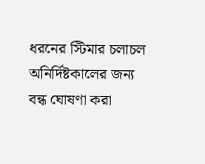ধরনের স্টিমার চলাচল অনির্দিষ্টকালের জন্য বন্ধ ঘোষণা করা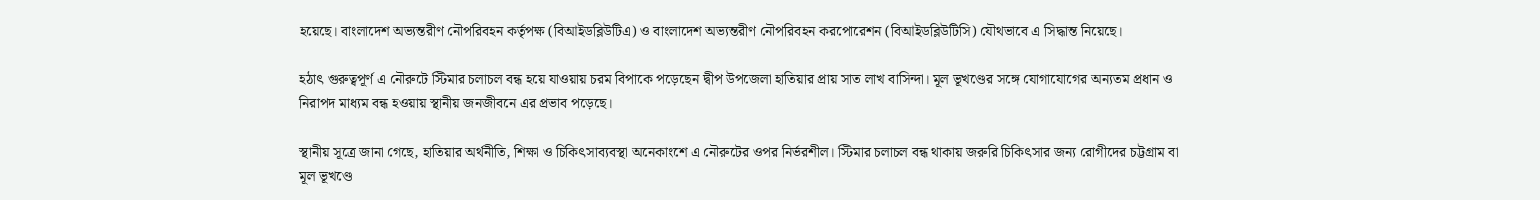হয়েছে। বাংলাদেশ অভ্যন্তরীণ নৌপরিবহন কর্তৃপক্ষ (বিআইডব্লিউটিএ) ও বাংলাদেশ অভ্যন্তরীণ নৌপরিবহন করপোরেশন (বিআইডব্লিউটিসি) যৌথভাবে এ সিদ্ধান্ত নিয়েছে।

হঠাৎ গুরুত্বপূর্ণ এ নৌরুটে স্টিমার চলাচল বন্ধ হয়ে যাওয়ায় চরম বিপাকে পড়েছেন দ্বীপ উপজেলা হাতিয়ার প্রায় সাত লাখ বাসিন্দা। মূল ভূখণ্ডের সঙ্গে যোগাযোগের অন্যতম প্রধান ও নিরাপদ মাধ্যম বন্ধ হওয়ায় স্থানীয় জনজীবনে এর প্রভাব পড়েছে।

স্থানীয় সূত্রে জানা গেছে, হাতিয়ার অর্থনীতি, শিক্ষা ও চিকিৎসাব্যবস্থা অনেকাংশে এ নৌরুটের ওপর নির্ভরশীল। স্টিমার চলাচল বন্ধ থাকায় জরুরি চিকিৎসার জন্য রোগীদের চট্টগ্রাম বা মূল ভূখণ্ডে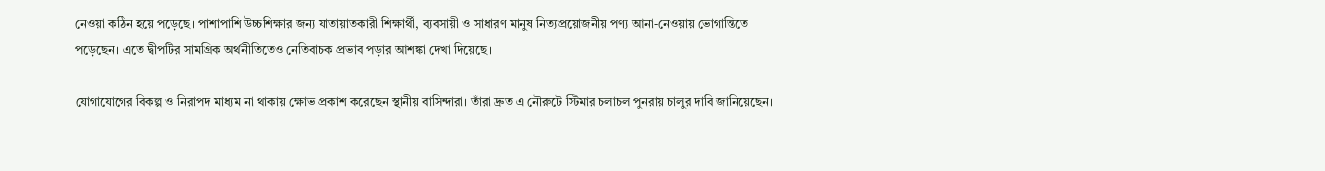নেওয়া কঠিন হয়ে পড়েছে। পাশাপাশি উচ্চশিক্ষার জন্য যাতায়াতকারী শিক্ষার্থী, ব্যবসায়ী ও সাধারণ মানুষ নিত্যপ্রয়োজনীয় পণ্য আনা-নেওয়ায় ভোগান্তিতে পড়েছেন। এতে দ্বীপটির সামগ্রিক অর্থনীতিতেও নেতিবাচক প্রভাব পড়ার আশঙ্কা দেখা দিয়েছে।

যোগাযোগের বিকল্প ও নিরাপদ মাধ্যম না থাকায় ক্ষোভ প্রকাশ করেছেন স্থানীয় বাসিন্দারা। তাঁরা দ্রুত এ নৌরুটে স্টিমার চলাচল পুনরায় চালুর দাবি জানিয়েছেন।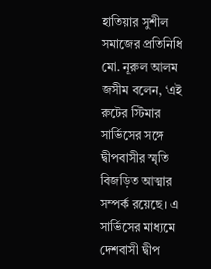হাতিয়ার সুশীল সমাজের প্রতিনিধি মো. নূরুল আলম জসীম বলেন, ‘এই রুটের স্টিমার সার্ভিসের সঙ্গে দ্বীপবাসীর স্মৃতি বিজড়িত আত্মার সম্পর্ক রয়েছে। এ সার্ভিসের মাধ্যমে দেশবাসী দ্বীপ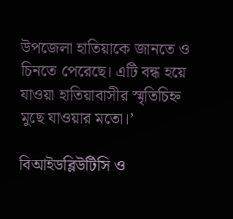উপজেলা হাতিয়াকে জানতে ও চিনতে পেরেছে। এটি বন্ধ হয়ে যাওয়া হাতিয়াবাসীর স্মৃতিচিহ্ন মুছে যাওয়ার মতো।’

বিআইডব্লিউটিসি ও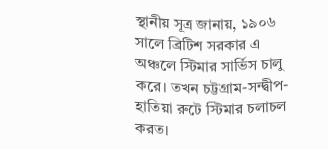স্থানীয় সূত্র জানায়, ১৯০৬ সালে ব্রিটিশ সরকার এ অঞ্চলে স্টিমার সার্ভিস চালু করে। তখন চট্টগ্রাম-সন্দ্বীপ-হাতিয়া রুটে স্টিমার চলাচল করত।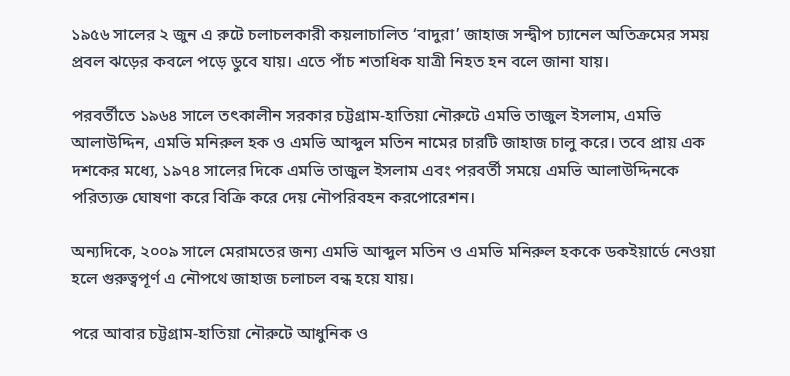১৯৫৬ সালের ২ জুন এ রুটে চলাচলকারী কয়লাচালিত ‘বাদুরা’ জাহাজ সন্দ্বীপ চ্যানেল অতিক্রমের সময় প্রবল ঝড়ের কবলে পড়ে ডুবে যায়। এতে পাঁচ শতাধিক যাত্রী নিহত হন বলে জানা যায়।

পরবর্তীতে ১৯৬৪ সালে তৎকালীন সরকার চট্টগ্রাম-হাতিয়া নৌরুটে এমভি তাজুল ইসলাম, এমভি আলাউদ্দিন, এমভি মনিরুল হক ও এমভি আব্দুল মতিন নামের চারটি জাহাজ চালু করে। তবে প্রায় এক দশকের মধ্যে, ১৯৭৪ সালের দিকে এমভি তাজুল ইসলাম এবং পরবর্তী সময়ে এমভি আলাউদ্দিনকে পরিত্যক্ত ঘোষণা করে বিক্রি করে দেয় নৌপরিবহন করপোরেশন।

অন্যদিকে, ২০০৯ সালে মেরামতের জন্য এমভি আব্দুল মতিন ও এমভি মনিরুল হককে ডকইয়ার্ডে নেওয়া হলে গুরুত্বপূর্ণ এ নৌপথে জাহাজ চলাচল বন্ধ হয়ে যায়।

পরে আবার চট্টগ্রাম-হাতিয়া নৌরুটে আধুনিক ও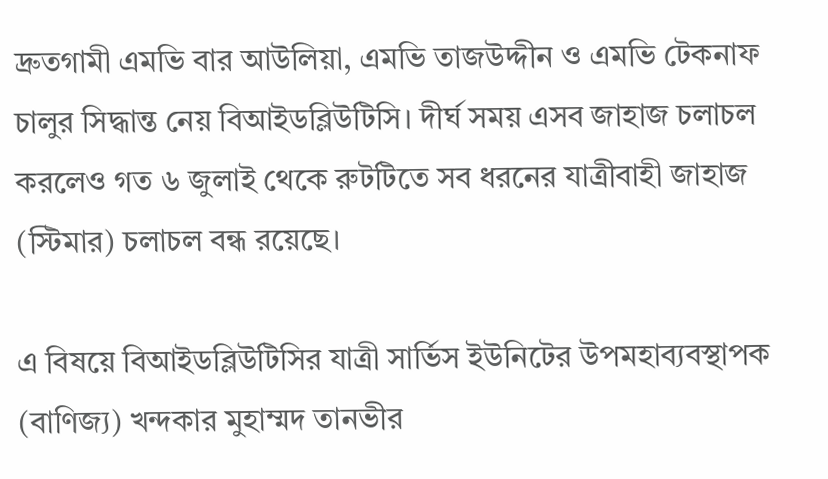দ্রুতগামী এমভি বার আউলিয়া, এমভি তাজউদ্দীন ও এমভি টেকনাফ চালুর সিদ্ধান্ত নেয় বিআইডব্লিউটিসি। দীর্ঘ সময় এসব জাহাজ চলাচল করলেও গত ৬ জুলাই থেকে রুটটিতে সব ধরনের যাত্রীবাহী জাহাজ (স্টিমার) চলাচল বন্ধ রয়েছে।

এ বিষয়ে বিআইডব্লিউটিসির যাত্রী সার্ভিস ইউনিটের উপমহাব্যবস্থাপক (বাণিজ্য) খন্দকার মুহাম্মদ তানভীর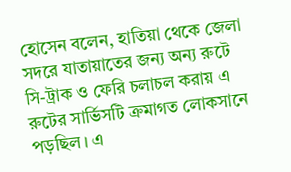হোসেন বলেন, হাতিয়া থেকে জেলা সদরে যাতায়াতের জন্য অন্য রুটে সি-ট্রাক ও ফেরি চলাচল করায় এ রুটের সার্ভিসটি ক্রমাগত লোকসানে পড়ছিল। এ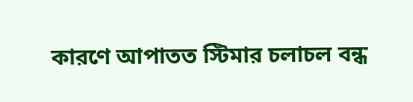কারণে আপাতত স্টিমার চলাচল বন্ধ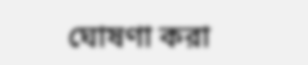ঘোষণা করা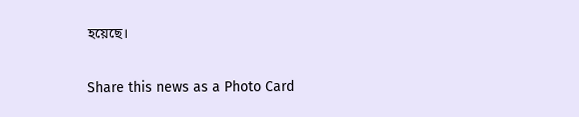হয়েছে।

Share this news as a Photo Card